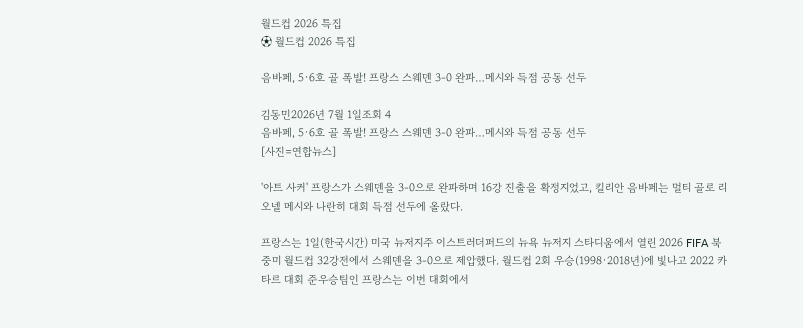월드컵 2026 특집
⚽ 월드컵 2026 특집

음바페, 5·6호 골 폭발! 프랑스 스웨덴 3-0 완파…메시와 득점 공동 선두

김동민2026년 7월 1일조회 4
음바페, 5·6호 골 폭발! 프랑스 스웨덴 3-0 완파…메시와 득점 공동 선두
[사진=연합뉴스]

'아트 사커' 프랑스가 스웨덴을 3-0으로 완파하며 16강 진출을 확정지었고, 킬리안 음바페는 멀티 골로 리오넬 메시와 나란히 대회 득점 선두에 올랐다.

프랑스는 1일(한국시간) 미국 뉴저지주 이스트러더퍼드의 뉴욕 뉴저지 스타디움에서 열린 2026 FIFA 북중미 월드컵 32강전에서 스웨덴을 3-0으로 제압했다. 월드컵 2회 우승(1998·2018년)에 빛나고 2022 카타르 대회 준우승팀인 프랑스는 이번 대회에서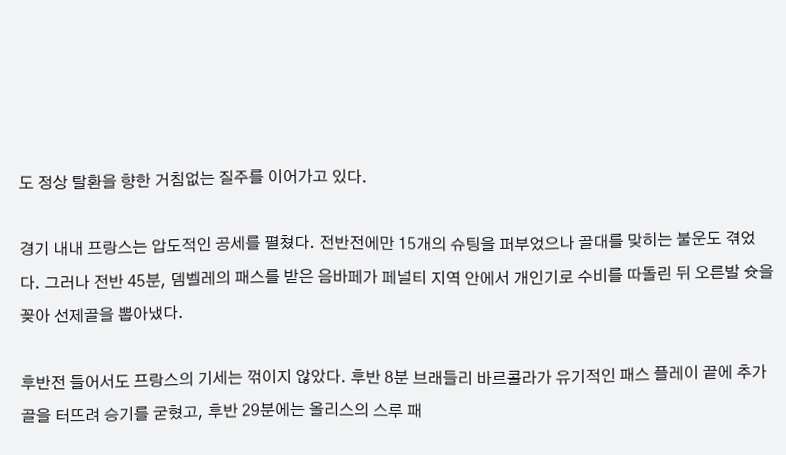도 정상 탈환을 향한 거침없는 질주를 이어가고 있다.

경기 내내 프랑스는 압도적인 공세를 펼쳤다. 전반전에만 15개의 슈팅을 퍼부었으나 골대를 맞히는 불운도 겪었다. 그러나 전반 45분, 뎀벨레의 패스를 받은 음바페가 페널티 지역 안에서 개인기로 수비를 따돌린 뒤 오른발 슛을 꽂아 선제골을 뽑아냈다.

후반전 들어서도 프랑스의 기세는 꺾이지 않았다. 후반 8분 브래들리 바르콜라가 유기적인 패스 플레이 끝에 추가 골을 터뜨려 승기를 굳혔고, 후반 29분에는 올리스의 스루 패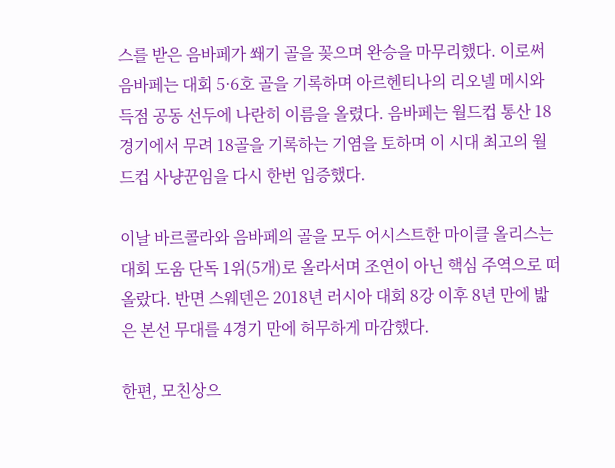스를 받은 음바페가 쐐기 골을 꽂으며 완승을 마무리했다. 이로써 음바페는 대회 5·6호 골을 기록하며 아르헨티나의 리오넬 메시와 득점 공동 선두에 나란히 이름을 올렸다. 음바페는 월드컵 통산 18경기에서 무려 18골을 기록하는 기염을 토하며 이 시대 최고의 월드컵 사냥꾼임을 다시 한번 입증했다.

이날 바르콜라와 음바페의 골을 모두 어시스트한 마이클 올리스는 대회 도움 단독 1위(5개)로 올라서며 조연이 아닌 핵심 주역으로 떠올랐다. 반면 스웨덴은 2018년 러시아 대회 8강 이후 8년 만에 밟은 본선 무대를 4경기 만에 허무하게 마감했다.

한편, 모친상으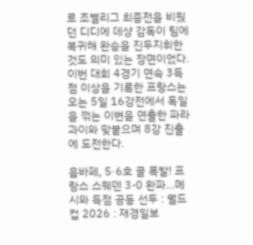로 조별리그 최종전을 비웠던 디디에 데샹 감독이 팀에 복귀해 완승을 진두지휘한 것도 의미 있는 장면이었다. 이번 대회 4경기 연속 3득점 이상을 기록한 프랑스는 오는 5일 16강전에서 독일을 꺾는 이변을 연출한 파라과이와 맞붙으며 8강 진출에 도전한다.

음바페, 5·6호 골 폭발! 프랑스 스웨덴 3-0 완파…메시와 득점 공동 선두 : 월드컵 2026 : 재경일보